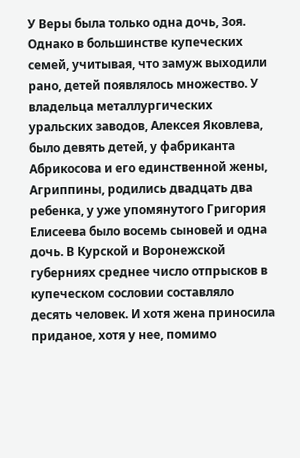У Веры была только одна дочь, Зоя. Однако в большинстве купеческих семей, учитывая, что замуж выходили рано, детей появлялось множество. У владельца металлургических уральских заводов, Алексея Яковлева, было девять детей, у фабриканта Абрикосова и его единственной жены, Агриппины, родились двадцать два ребенка, у уже упомянутого Григория Елисеева было восемь сыновей и одна дочь. В Курской и Воронежской губерниях среднее число отпрысков в купеческом сословии составляло десять человек. И хотя жена приносила приданое, хотя у нее, помимо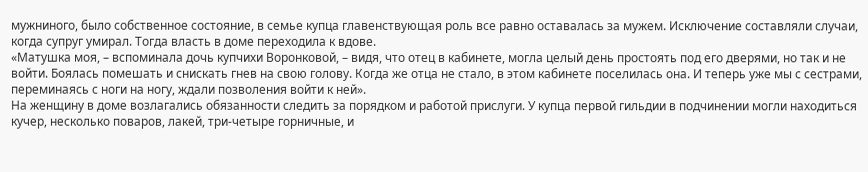мужниного, было собственное состояние, в семье купца главенствующая роль все равно оставалась за мужем. Исключение составляли случаи, когда супруг умирал. Тогда власть в доме переходила к вдове.
«Матушка моя, – вспоминала дочь купчихи Воронковой, – видя, что отец в кабинете, могла целый день простоять под его дверями, но так и не войти. Боялась помешать и снискать гнев на свою голову. Когда же отца не стало, в этом кабинете поселилась она. И теперь уже мы с сестрами, переминаясь с ноги на ногу, ждали позволения войти к ней».
На женщину в доме возлагались обязанности следить за порядком и работой прислуги. У купца первой гильдии в подчинении могли находиться кучер, несколько поваров, лакей, три-четыре горничные, и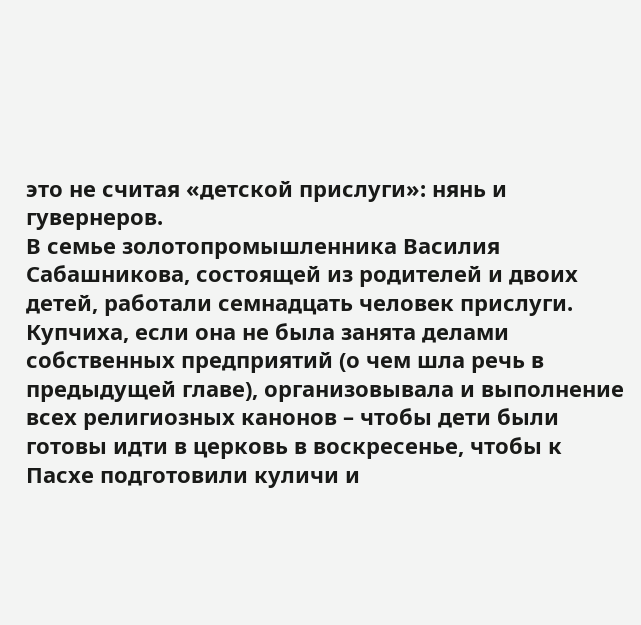это не считая «детской прислуги»: нянь и гувернеров.
В семье золотопромышленника Василия Сабашникова, состоящей из родителей и двоих детей, работали семнадцать человек прислуги. Купчиха, если она не была занята делами собственных предприятий (о чем шла речь в предыдущей главе), организовывала и выполнение всех религиозных канонов – чтобы дети были готовы идти в церковь в воскресенье, чтобы к Пасхе подготовили куличи и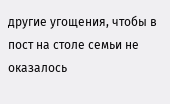другие угощения, чтобы в пост на столе семьи не оказалось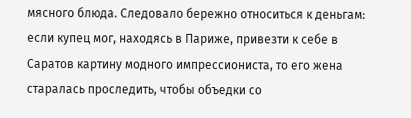мясного блюда. Следовало бережно относиться к деньгам: если купец мог, находясь в Париже, привезти к себе в Саратов картину модного импрессиониста, то его жена старалась проследить, чтобы объедки со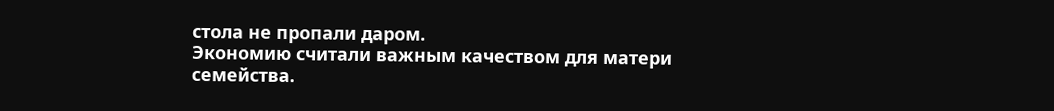стола не пропали даром.
Экономию считали важным качеством для матери семейства.